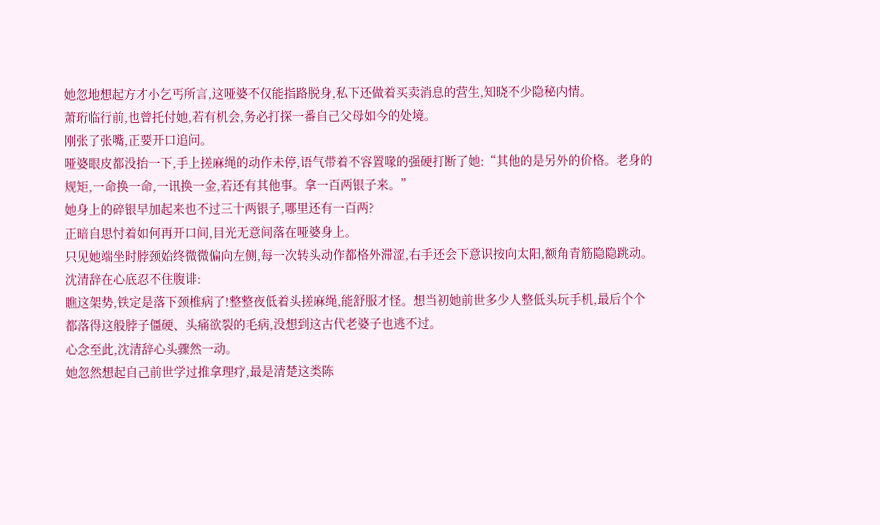她忽地想起方才小乞丐所言,这哑婆不仅能指路脱身,私下还做着买卖消息的营生,知晓不少隐秘内情。
萧珩临行前,也曾托付她,若有机会,务必打探一番自己父母如今的处境。
刚张了张嘴,正要开口追问。
哑婆眼皮都没抬一下,手上搓麻绳的动作未停,语气带着不容置喙的强硬打断了她:“其他的是另外的价格。老身的规矩,一命换一命,一讯换一金,若还有其他事。拿一百两银子来。”
她身上的碎银早加起来也不过三十两银子,哪里还有一百两?
正暗自思忖着如何再开口间,目光无意间落在哑婆身上。
只见她端坐时脖颈始终微微偏向左侧,每一次转头动作都格外滞涩,右手还会下意识按向太阳,额角青筋隐隐跳动。
沈清辞在心底忍不住腹诽:
瞧这架势,铁定是落下颈椎病了!整整夜低着头搓麻绳,能舒服才怪。想当初她前世多少人整低头玩手机,最后个个都落得这般脖子僵硬、头痛欲裂的毛病,没想到这古代老婆子也逃不过。
心念至此,沈清辞心头骤然一动。
她忽然想起自己前世学过推拿理疗,最是清楚这类陈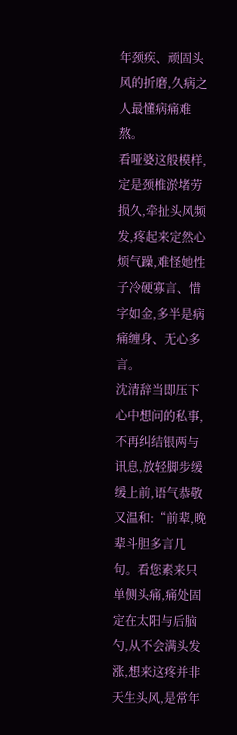年颈疾、顽固头风的折磨,久病之人最懂病痛难熬。
看哑婆这般模样,定是颈椎淤堵劳损久,牵扯头风频发,疼起来定然心烦气躁,难怪她性子冷硬寡言、惜字如金,多半是病痛缠身、无心多言。
沈清辞当即压下心中想问的私事,不再纠结银两与讯息,放轻脚步缓缓上前,语气恭敬又温和:“前辈,晚辈斗胆多言几句。看您素来只单侧头痛,痛处固定在太阳与后脑勺,从不会满头发涨,想来这疼并非天生头风,是常年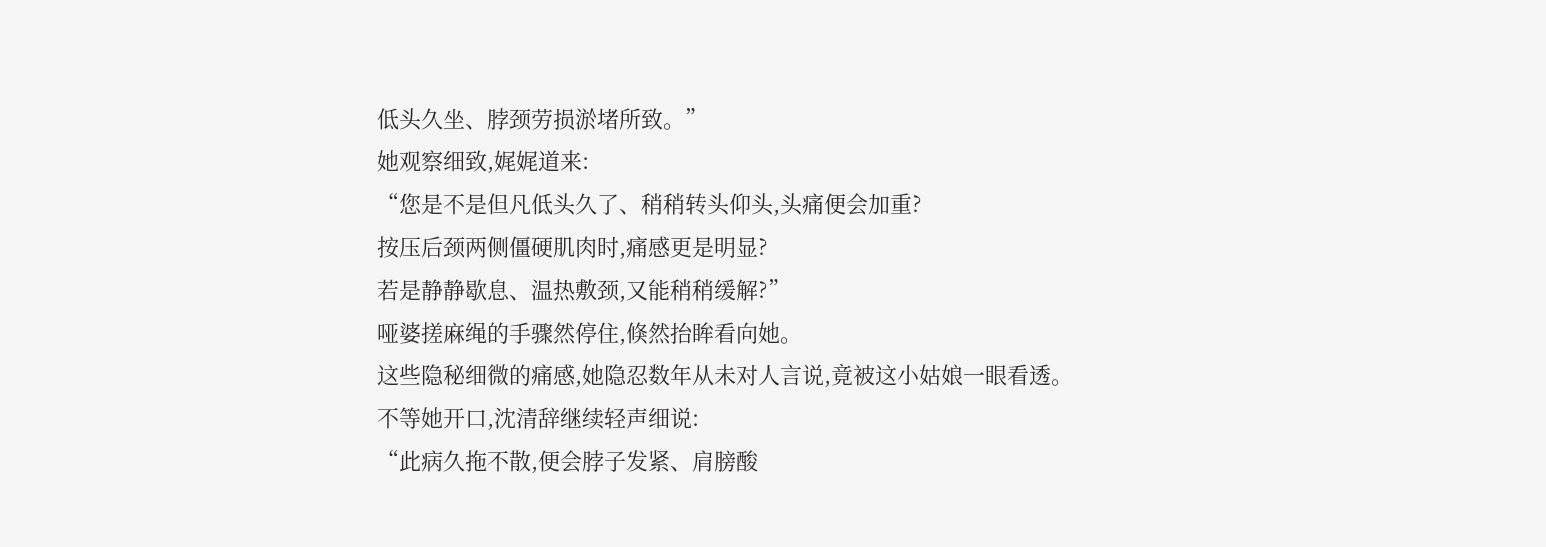低头久坐、脖颈劳损淤堵所致。”
她观察细致,娓娓道来:
“您是不是但凡低头久了、稍稍转头仰头,头痛便会加重?
按压后颈两侧僵硬肌肉时,痛感更是明显?
若是静静歇息、温热敷颈,又能稍稍缓解?”
哑婆搓麻绳的手骤然停住,倏然抬眸看向她。
这些隐秘细微的痛感,她隐忍数年从未对人言说,竟被这小姑娘一眼看透。
不等她开口,沈清辞继续轻声细说:
“此病久拖不散,便会脖子发紧、肩膀酸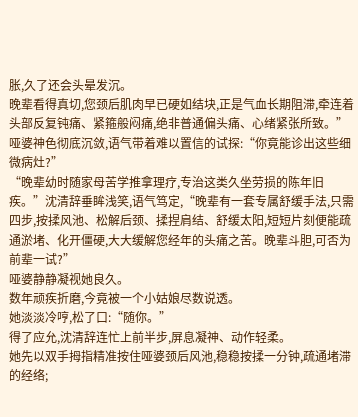胀,久了还会头晕发沉。
晚辈看得真切,您颈后肌肉早已硬如结块,正是气血长期阻滞,牵连着头部反复钝痛、紧箍般闷痛,绝非普通偏头痛、心绪紧张所致。”
哑婆神色彻底沉敛,语气带着难以置信的试探:“你竟能诊出这些细微病灶?”
“晚辈幼时随家母苦学推拿理疗,专治这类久坐劳损的陈年旧疾。”沈清辞垂眸浅笑,语气笃定,“晚辈有一套专属舒缓手法,只需四步,按揉风池、松解后颈、揉捏肩结、舒缓太阳,短短片刻便能疏通淤堵、化开僵硬,大大缓解您经年的头痛之苦。晚辈斗胆,可否为前辈一试?”
哑婆静静凝视她良久。
数年顽疾折磨,今竟被一个小姑娘尽数说透。
她淡淡冷哼,松了口:“随你。”
得了应允,沈清辞连忙上前半步,屏息凝神、动作轻柔。
她先以双手拇指精准按住哑婆颈后风池,稳稳按揉一分钟,疏通堵滞的经络;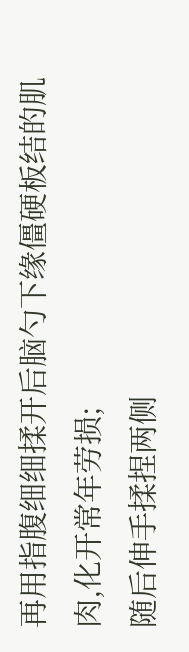再用指腹细细揉开后脑勺下缘僵硬板结的肌肉,化开常年劳损;
随后伸手揉捏两侧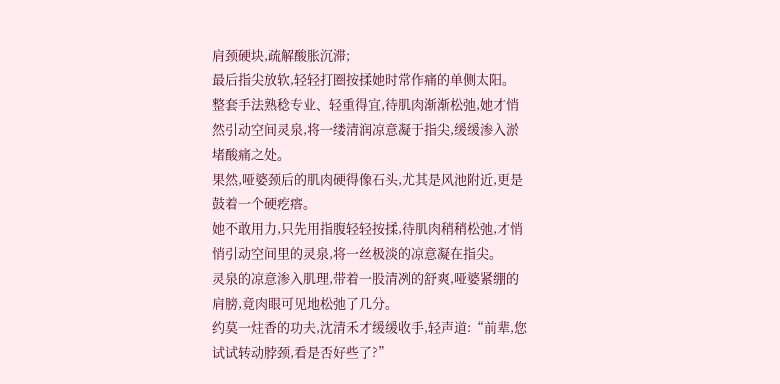肩颈硬块,疏解酸胀沉滞;
最后指尖放软,轻轻打圈按揉她时常作痛的单侧太阳。
整套手法熟稔专业、轻重得宜,待肌肉渐渐松弛,她才悄然引动空间灵泉,将一缕清润凉意凝于指尖,缓缓渗入淤堵酸痛之处。
果然,哑婆颈后的肌肉硬得像石头,尤其是风池附近,更是鼓着一个硬疙瘩。
她不敢用力,只先用指腹轻轻按揉,待肌肉稍稍松弛,才悄悄引动空间里的灵泉,将一丝极淡的凉意凝在指尖。
灵泉的凉意渗入肌理,带着一股清冽的舒爽,哑婆紧绷的肩膀,竟肉眼可见地松弛了几分。
约莫一炷香的功夫,沈清禾才缓缓收手,轻声道:“前辈,您试试转动脖颈,看是否好些了?”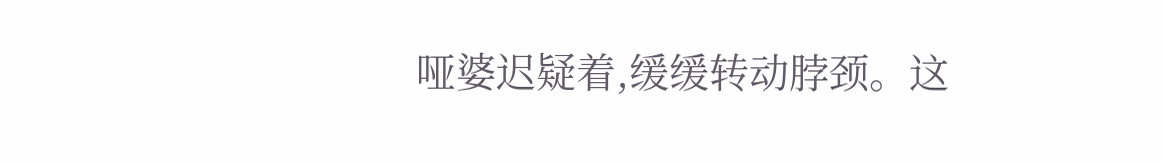哑婆迟疑着,缓缓转动脖颈。这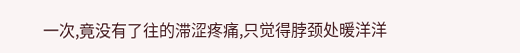一次,竟没有了往的滞涩疼痛,只觉得脖颈处暖洋洋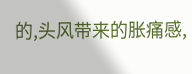的,头风带来的胀痛感,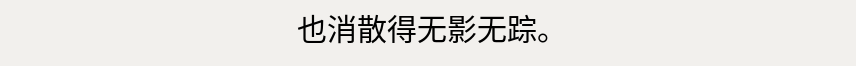也消散得无影无踪。